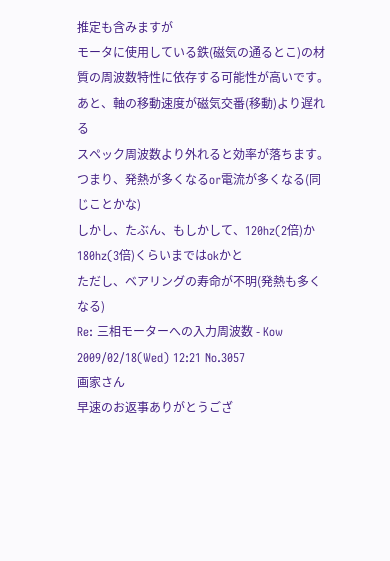推定も含みますが
モータに使用している鉄(磁気の通るとこ)の材質の周波数特性に依存する可能性が高いです。
あと、軸の移動速度が磁気交番(移動)より遅れる
スペック周波数より外れると効率が落ちます。つまり、発熱が多くなるor電流が多くなる(同じことかな)
しかし、たぶん、もしかして、120hz(2倍)か180hz(3倍)くらいまではokかと
ただし、ベアリングの寿命が不明(発熱も多くなる)
Re: 三相モーターへの入力周波数 - Kow 2009/02/18(Wed) 12:21 No.3057
画家さん
早速のお返事ありがとうござ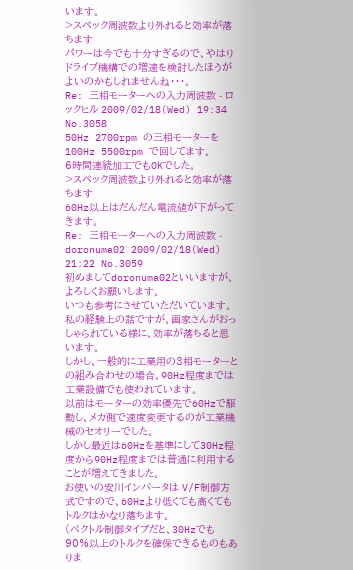います。
>スペック周波数より外れると効率が落ちます
パワーは今でも十分すぎるので、やはりドライブ機構での増速を検討したほうがよいのかもしれませんね・・・。
Re: 三相モーターへの入力周波数 - ロックヒル 2009/02/18(Wed) 19:34 No.3058
50Hz 2700rpm の三相モーターを100Hz 5500rpm で回してます。
6時間連続加工でもOKでした。
>スペック周波数より外れると効率が落ちます
60Hz以上はだんだん電流値が下がってきます。
Re: 三相モーターへの入力周波数 - doronuma02 2009/02/18(Wed) 21:22 No.3059
初めましてdoronuma02といいますが、よろしくお願いします。
いつも参考にさせていただいています。
私の経験上の話ですが、画家さんがおっしゃられている様に、効率が落ちると思います。
しかし、一般的に工業用の3相モーターとの組み合わせの場合、90Hz程度までは工業設備でも使われています。
以前はモーターの効率優先で60Hzで駆動し、メカ側で速度変更するのが工業機械のセオリーでした。
しかし最近は60Hzを基準にして30Hz程度から90Hz程度までは普通に利用することが増えてきました。
お使いの安川インバータは V/F制御方式ですので、60Hzより低くても高くてもトルクはかなり落ちます。
(ベクトル制御タイプだと、30Hzでも90%以上のトルクを確保できるものもありま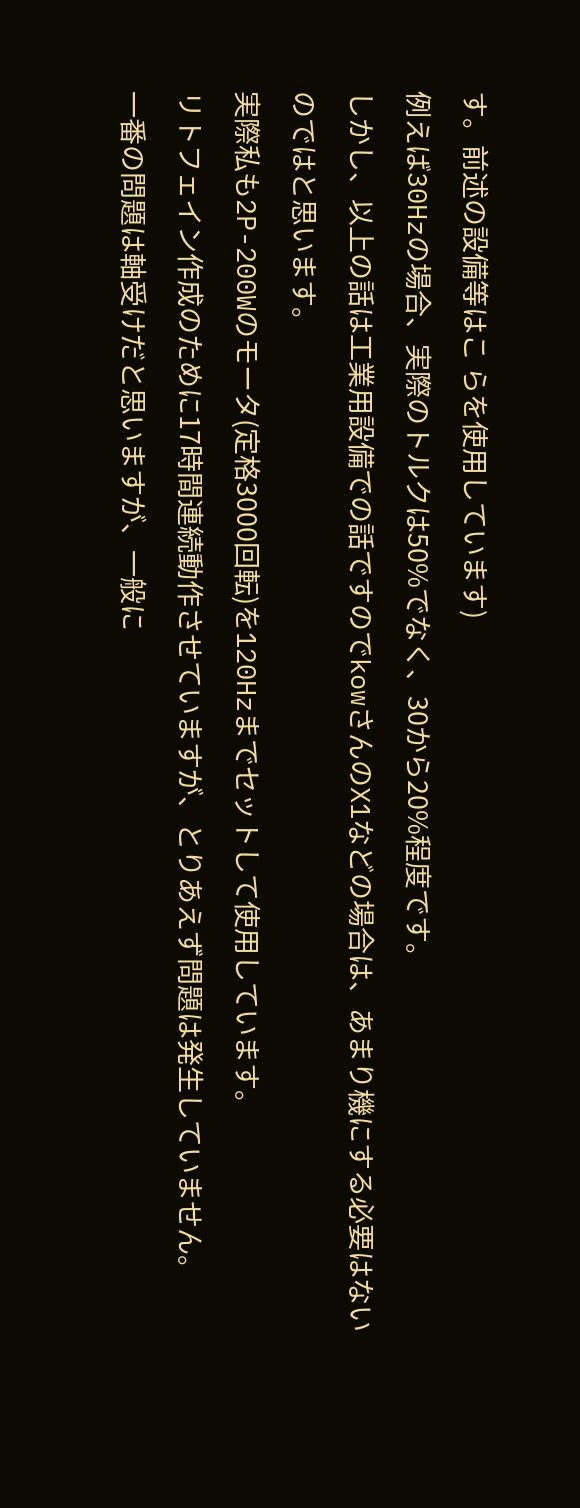す。前述の設備等はこ らを使用しています)
例えば30Hzの場合、実際のトルクは50%でなく、30から20%程度です。
しかし、以上の話は工業用設備での話ですのでkowさんのX1などの場合は、あまり機にする必要はないのではと思います。
実際私も2P-200Wのモータ(定格3000回転)を120Hzまでセットして使用しています。
リトフェイン作成のために17時間連続動作させていますが、とりあえず問題は発生していません。
一番の問題は軸受けだと思いますが、一般に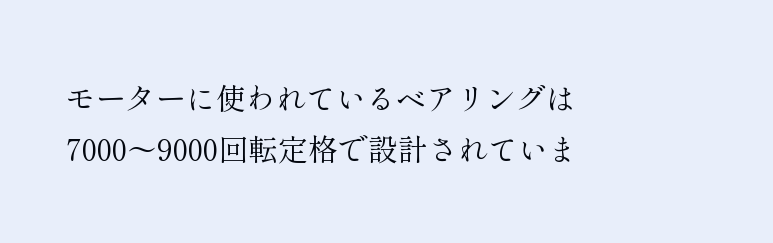モーターに使われているベアリングは7000〜9000回転定格で設計されていま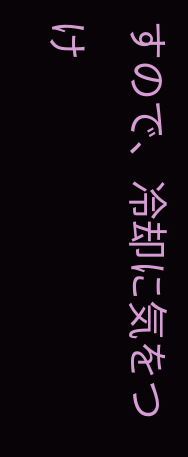すので、冷却に気をつけ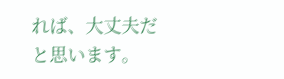れば、大丈夫だと思います。